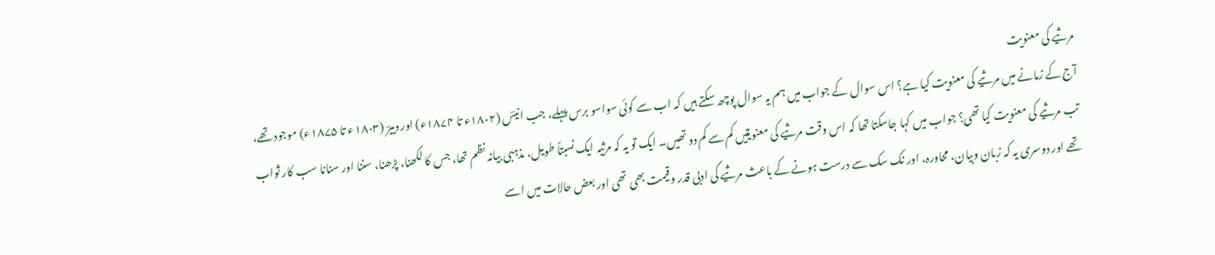مرثیے کی معنویت
آج کے زمانے میں مرثیے کی معنویت کیا ہے؟ اس سوال کے جواب میں ہم یہ سوال پوچھ سکتے ہیں کہ اب سے کوئی سواسو برس پہلے، جب انیسؔ (۱۸۰۲ء تا ۱۸۷۴ء) اور دبیرؔ (۱۸۰۳ء تا ۱۸۷۵ء) موجود تھے، تب مرثیے کی معنویت کیا تھی؟ جواب میں کہا جاسکتا تھا کہ اس وقت مرثیے کی معنویتیں کم سے کم دو تھیں۔ ایک تو یہ کہ مرثیہ ایک نسبتاً طویل، مذہبی بیانہ نظم تھا، جس کا لکھنا، پڑھنا، سننا اور سنانا سب کار ثواب تھے اور دوسری یہ کہ زبان وبیان، محاورہ، اور نک سک سے درست ہونے کے باعث مرثیے کی ادبی قدر وقیمت بھی تھی اور بعض حالات میں اسے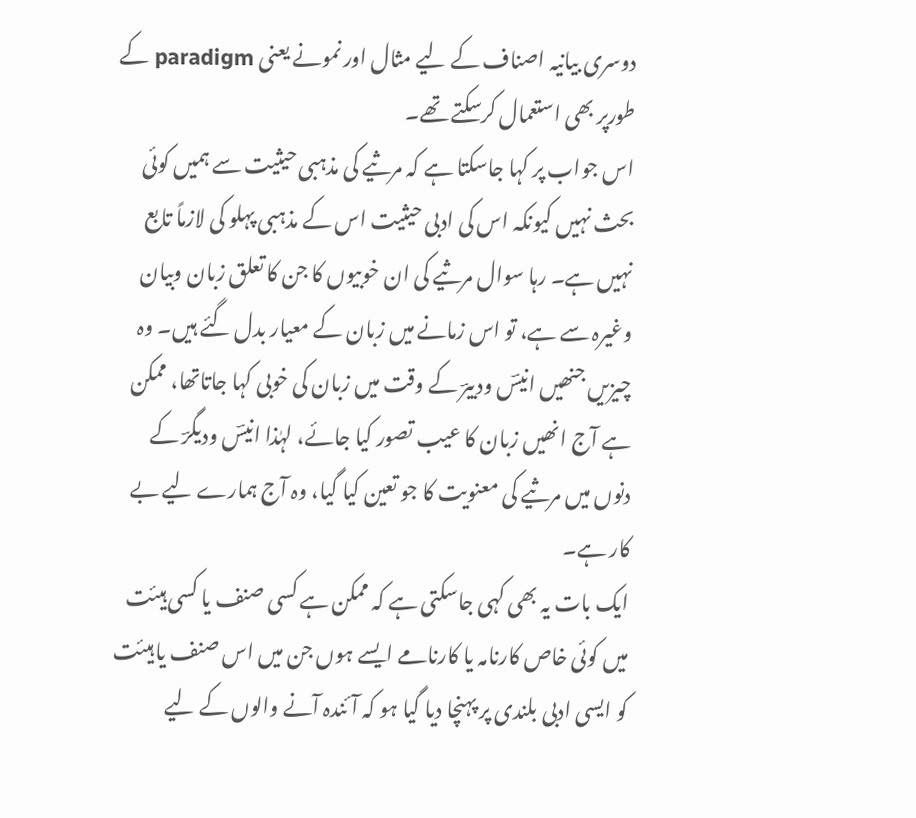دوسری بیانیہ اصناف کے لیے مثال اور نمونے یعنی paradigm کے طورپر بھی استعمال کرسکتے تھے۔
اس جواب پر کہا جاسکتا ہے کہ مرثیے کی مذہبی حیثیت سے ہمیں کوئی بحث نہیں کیونکہ اس کی ادبی حیثیت اس کے مذہبی پہلو کی لازماً تابع نہیں ہے۔ رہا سوال مرثیے کی ان خوبیوں کا جن کا تعلق زبان وبیان وغیرہ سے ہے، تو اس زمانے میں زبان کے معیار بدل گئے ہیں۔ وہ چیزیں جنھیں انیسؔ ودبیرؔ کے وقت میں زبان کی خوبی کہا جاتاتھا، ممکن ہے آج انھیں زبان کا عیب تصور کیا جائے، لہٰذا انیسؔ ودیگرؔ کے دنوں میں مرثیے کی معنویت کا جو تعین کیا گیا، وہ آج ہمارے لیے بے کار ہے۔
ایک بات یہ بھی کہی جاسکتی ہے کہ ممکن ہے کسی صنف یا کسی ہیئت میں کوئی خاص کارنامہ یا کارنامے ایسے ہوں جن میں اس صنف یا ہیئت کو ایسی ادبی بلندی پر پہنچا دیا گیا ہو کہ آئندہ آنے والوں کے لیے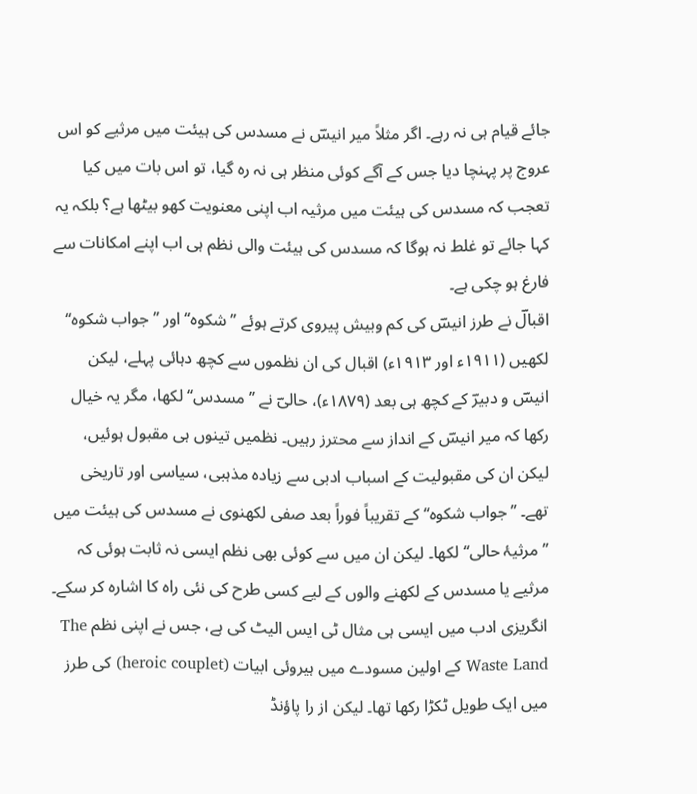جائے قیام ہی نہ رہے۔ اگر مثلاً میر انیسؔ نے مسدس کی ہیئت میں مرثیے کو اس عروج پر پہنچا دیا جس کے آگے کوئی منظر ہی نہ رہ گیا، تو اس بات میں کیا تعجب کہ مسدس کی ہیئت میں مرثیہ اب اپنی معنویت کھو بیٹھا ہے؟ بلکہ یہ کہا جائے تو غلط نہ ہوگا کہ مسدس کی ہیئت والی نظم ہی اب اپنے امکانات سے فارغ ہو چکی ہے۔
اقبالؔ نے طرز انیسؔ کی کم وبیش پیروی کرتے ہوئے ’’شکوہ‘‘ اور ’’جواب شکوہ‘‘ لکھیں (۱۹۱۱ء اور ۱۹۱۳ء) اقبال کی ان نظموں سے کچھ دہائی پہلے، لیکن انیسؔ و دبیرؔ کے کچھ ہی بعد (۱۸۷۹ء)، حالیؔ نے ’’مسدس‘‘ لکھا، مگر یہ خیال رکھا کہ میر انیسؔ کے انداز سے محترز رہیں۔ نظمیں تینوں ہی مقبول ہوئیں، لیکن ان کی مقبولیت کے اسباب ادبی سے زیادہ مذہبی، سیاسی اور تاریخی تھے۔ ’’جواب شکوہ‘‘ کے تقریباً فوراً بعد صفی لکھنوی نے مسدس کی ہیئت میں ’’مرثیۂ حالی‘‘ لکھا۔ لیکن ان میں سے کوئی بھی نظم ایسی نہ ثابت ہوئی کہ مرثیے یا مسدس کے لکھنے والوں کے لیے کسی طرح کی نئی راہ کا اشارہ کر سکے۔
انگریزی ادب میں ایسی ہی مثال ٹی ایس الیٹ کی ہے، جس نے اپنی نظم The Waste Land کے اولین مسودے میں ہیروئی ابیات (heroic couplet) کی طرز میں ایک طویل ٹکڑا رکھا تھا۔ لیکن از را پاؤنڈ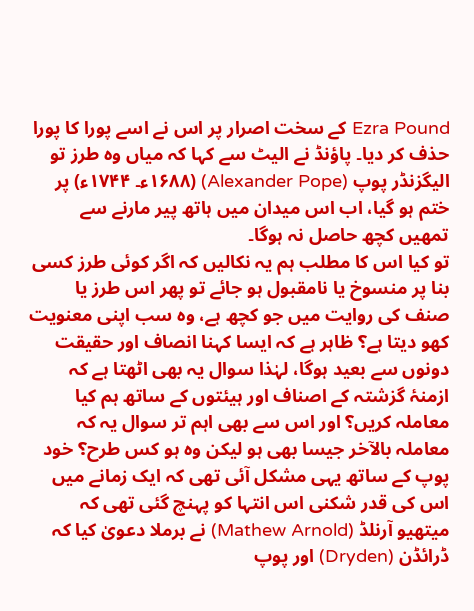Ezra Pound کے سخت اصرار پر اس نے اسے پورا کا پورا حذف کر دیا۔ پاؤنڈ نے الیٹ سے کہا کہ میاں وہ طرز تو الیگزنڈر پوپ (Alexander Pope) (۱۶۸۸ء۔ ۱۷۴۴ء) پر ختم ہو گیا، اب اس میدان میں ہاتھ پیر مارنے سے تمھیں کچھ حاصل نہ ہوگا۔
تو کیا اس کا مطلب ہم یہ نکالیں کہ اگر کوئی طرز کسی بنا پر منسوخ یا نامقبول ہو جائے تو پھر اس طرز یا صنف کی روایت میں جو کچھ ہے، وہ سب اپنی معنویت کھو دیتا ہے؟ ظاہر ہے کہ ایسا کہنا انصاف اور حقیقت دونوں سے بعید ہوگا، لہٰذا سوال یہ بھی اٹھتا ہے کہ ازمنۂ گزشتہ کے اصناف اور ہیئتوں کے ساتھ ہم کیا معاملہ کریں؟ اور اس سے بھی اہم تر سوال یہ کہ معاملہ بالآخر جیسا بھی ہو لیکن وہ ہو کس طرح؟ خود پوپ کے ساتھ یہی مشکل آئی تھی کہ ایک زمانے میں اس کی قدر شکنی اس انتہا کو پہنچ گئی تھی کہ میتھیو آرنلڈ (Mathew Arnold) نے برملا دعویٰ کیا کہ ڈرائڈن (Dryden) اور پوپ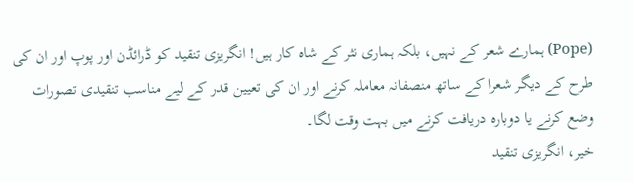(Pope) ہمارے شعر کے نہیں، بلکہ ہماری نثر کے شاہ کار ہیں! انگریزی تنقید کو ڈرائڈن اور پوپ اور ان کی طرح کے دیگر شعرا کے ساتھ منصفانہ معاملہ کرنے اور ان کی تعیین قدر کے لیے مناسب تنقیدی تصورات وضع کرنے یا دوبارہ دریافت کرنے میں بہت وقت لگا۔
خیر، انگریزی تنقید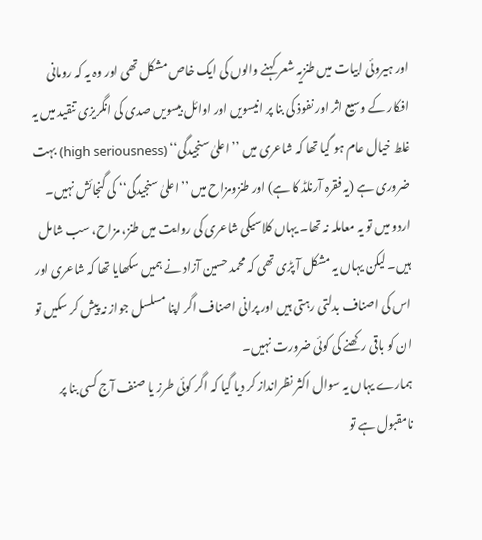اور ہیروئی ابیات میں طنزیہ شعر کہنے والوں کی ایک خاص مشکل تھی اور وہ یہ کہ رومانی افکار کے وسیع اثر اور نفوذ کی بنا پر انیسویں اور اوائل بیسویں صدی کی انگریزی تنقید میں یہ غلط خیال عام ہو گیا تھا کہ شاعری میں ’’اعلیٰ سنجیدگی‘‘ (high seriousness) بہت ضروری ہے (یہ فقرہ آرنلڈ کا ہے) اور طنزومزاح میں ’’اعلیٰ سنجیدگی‘‘ کی گنجائش نہیں۔ اردو میں تو یہ معاملہ نہ تھا۔ یہاں کلاسیکی شاعری کی روایت میں طنز، مزاح، سب شامل ہیں۔ لیکن یہاں یہ مشکل آ پڑی تھی کہ محمد حسین آزاد نے ہمیں سکھایا تھا کہ شاعری اور اس کی اصناف بدلتی رہتی ہیں اور پرانی اصناف اگر اپنا مسلسل جواز نہ پیش کر سکیں تو ان کو باقی رکھنے کی کوئی ضرورت نہیں۔
ہمارے یہاں یہ سوال اکثر نظرانداز کر دیا گیا کہ اگر کوئی طرز یا صنف آج کسی بنا پر نامقبول ہے تو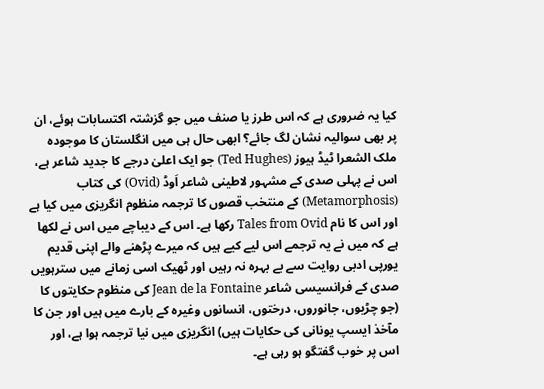کیا یہ ضروری ہے کہ اس طرز یا صنف میں جو گزشتہ اکتسابات ہوئے، ان پر بھی سوالیہ نشان لگ جائے؟ ابھی حال ہی میں انگلستان کا موجودہ ملک الشعرا ٹیڈ ہیوز (Ted Hughes) جو ایک اعلیٰ درجے کا جدید شاعر ہے، اس نے پہلی صدی کے مشہور لاطینی شاعر اَوڈ (Ovid) کی کتاب (Metamorphosis) کے منتخب قصوں کا ترجمہ منظوم انگریزی میں کیا ہے اور اس کا نام Tales from Ovid رکھا ہے۔ اس کے دیباچے میں اس نے لکھا ہے کہ میں نے یہ ترجمے اس لیے کیے ہیں کہ میرے پڑھنے والے اپنی قدیم یورپی ادبی روایت سے بے بہرہ نہ رہیں اور ٹھیک اسی زمانے میں سترہویں صدی کے فرانسیسی شاعر Jean de la Fontaine کی منظوم حکایتوں کا (جو چڑیوں، جانوروں، درختوں، انسانوں وغیرہ کے بارے میں ہیں اور جن کا مآخذ ایسپ یونانی کی حکایات ہیں) انگریزی میں نیا ترجمہ ہوا ہے، اور اس پر خوب گفتگو ہو رہی ہے۔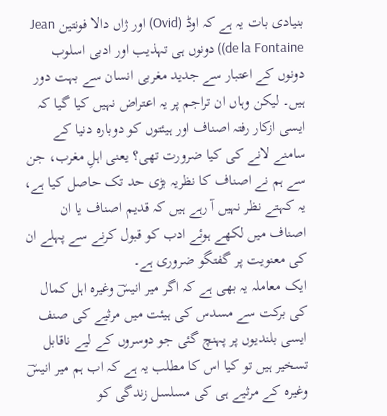بنیادی بات یہ ہے کہ اوڈ (Ovid) اور ژاں دالا فونتین Jean de la Fontaine)) دونوں ہی تہذیب اور ادبی اسلوب دونوں کے اعتبار سے جدید مغربی انسان سے بہت دور ہیں۔ لیکن وہاں ان تراجم پر یہ اعتراض نہیں کیا گیا کہ ایسی ازکار رفتہ اصناف اور ہیئتوں کو دوبارہ دنیا کے سامنے لانے کی کیا ضرورت تھی؟ یعنی اہلِ مغرب، جن سے ہم نے اصناف کا نظریہ بڑی حد تک حاصل کیا ہے، یہ کہتے نظر نہیں آ رہے ہیں کہ قدیم اصناف یا ان اصناف میں لکھے ہوئے ادب کو قبول کرنے سے پہلے ان کی معنویت پر گفتگو ضروری ہے۔
ایک معاملہ یہ بھی ہے کہ اگر میر انیسؔ وغیرہ اہل کمال کی برکت سے مسدس کی ہیئت میں مرثیے کی صنف ایسی بلندیوں پر پہنچ گئی جو دوسروں کے لیے ناقابل تسخیر ہیں تو کیا اس کا مطلب یہ ہے کہ اب ہم میر انیسؔ وغیرہ کے مرثیے ہی کی مسلسل زندگی کو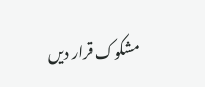مشکوک قرار دیں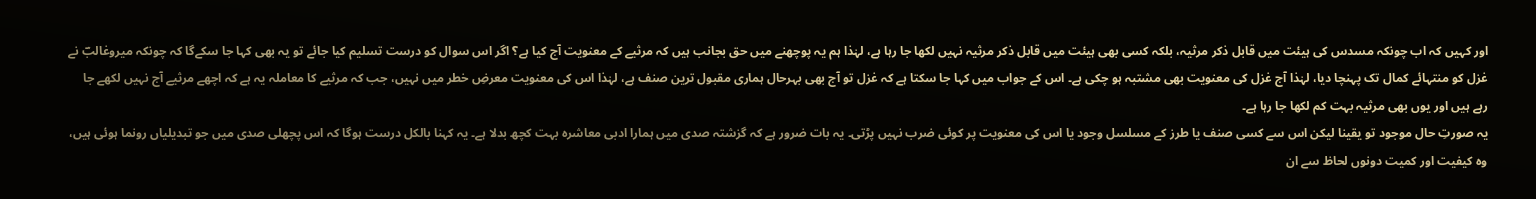اور کہیں کہ اب چونکہ مسدس کی ہیئت میں قابل ذکر مرثیہ، بلکہ کسی بھی ہیئت میں قابل ذکر مرثیہ نہیں لکھا جا رہا ہے، لہٰذا ہم یہ پوچھنے میں حق بجانب ہیں کہ مرثیے کے معنویت آج کیا ہے؟ اگر اس سوال کو درست تسلیم کیا جائے تو یہ بھی کہا جا سکےگا کہ چونکہ میروغالبؔ نے غزل کو منتہائے کمال تک پہنچا دیا، لہٰذا آج غزل کی معنویت بھی مشتبہ ہو چکی ہے۔ اس کے جواب میں کہا جا سکتا ہے کہ غزل تو آج بھی بہرحال ہماری مقبول ترین صنف ہے، لہٰذا اس کی معنویت معرضِ خطر میں نہیں، جب کہ مرثیے کا معاملہ یہ ہے کہ اچھے مرثیے آج نہیں لکھے جا رہے ہیں اور یوں بھی مرثیہ بہت کم لکھا جا رہا ہے۔
یہ صورتِ حال موجود تو یقینا لیکن اس سے کسی صنف یا طرز کے مسلسل وجود یا اس کی معنویت پر کوئی ضرب نہیں پڑتی۔ یہ بات ضرور ہے کہ گزشتہ صدی میں ہمارا ادبی معاشرہ بہت کچھ بدلا ہے۔ یہ کہنا بالکل درست ہوگا کہ اس پچھلی صدی میں جو تبدیلیاں رونما ہوئی ہیں، وہ کیفیت اور کمیت دونوں لحاظ سے ان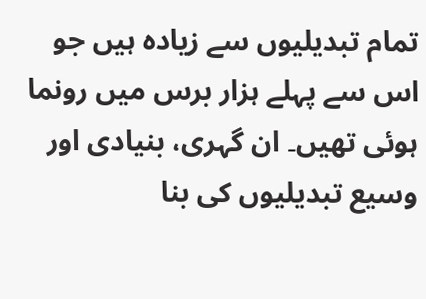تمام تبدیلیوں سے زیادہ ہیں جو اس سے پہلے ہزار برس میں رونما ہوئی تھیں۔ ان گہری، بنیادی اور وسیع تبدیلیوں کی بنا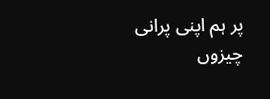پر ہم اپنی پرانی چیزوں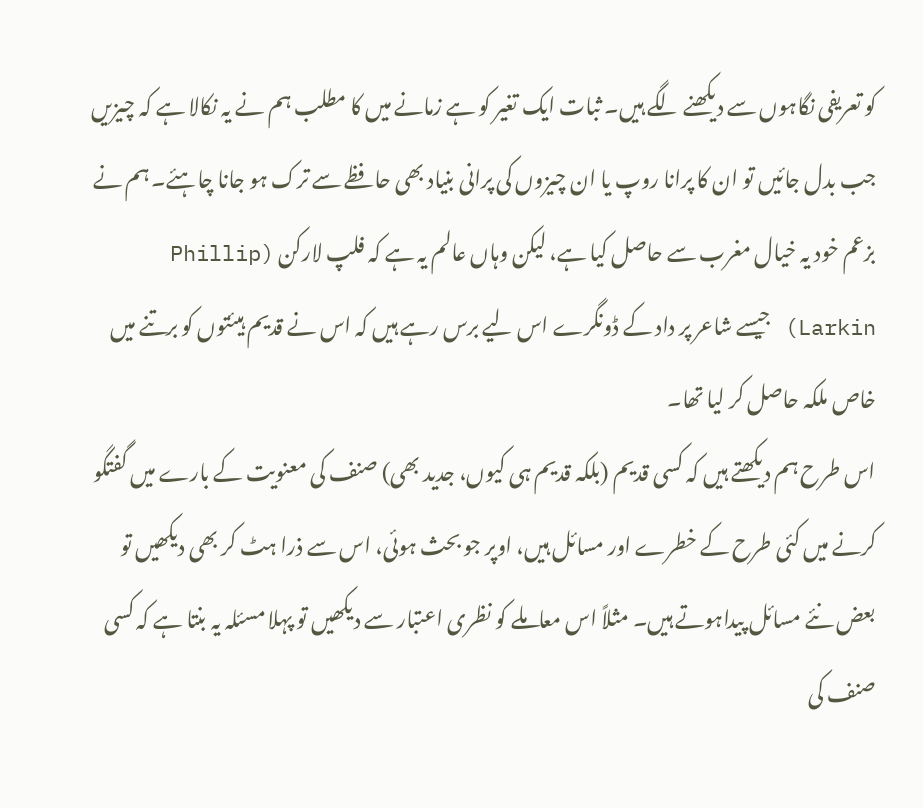کو تعریفی نگاہوں سے دیکھنے لگے ہیں۔ ثبات ایک تغیر کو ہے زمانے میں کا مطلب ہم نے یہ نکالا ہے کہ چیزیں جب بدل جائیں تو ان کا پرانا روپ یا ان چیزوں کی پرانی بنیاد بھی حافظے سے ترک ہو جانا چاہئے۔ ہم نے بزعم خود یہ خیال مغرب سے حاصل کیا ہے، لیکن وہاں عالم یہ ہے کہ فلپ لارکن (Phillip Larkin) جیسے شاعر پر داد کے ڈونگرے اس لیے برس رہے ہیں کہ اس نے قدیم ہیئتوں کو برتنے میں خاص ملکہ حاصل کر لیا تھا۔
اس طرح ہم دیکھتے ہیں کہ کسی قدیم (بلکہ قدیم ہی کیوں، جدید بھی) صنف کی معنویت کے بارے میں گفتگو کرنے میں کئی طرح کے خطرے اور مسائل ہیں، اوپر جو بحث ہوئی، اس سے ذرا ہٹ کر بھی دیکھیں تو بعض نئے مسائل پیداہوتے ہیں۔ مثلاً اس معاملے کو نظری اعتبار سے دیکھیں تو پہلا مسئلہ یہ بنتا ہے کہ کسی صنف کی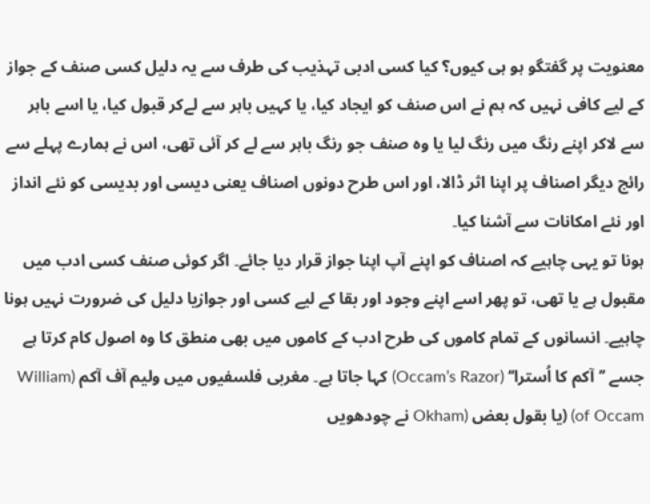معنویت پر گفتگو ہو ہی کیوں؟ کیا کسی ادبی تہذیب کی طرف سے یہ دلیل کسی صنف کے جواز کے لیے کافی نہیں کہ ہم نے اس صنف کو ایجاد کیا، یا کہیں باہر سے لےکر قبول کیا، یا اسے باہر سے لاکر اپنے رنگ میں رنگ لیا یا وہ صنف جو رنگ باہر سے لے کر آئی تھی، اس نے ہمارے پہلے سے رائج دیگر اصناف پر اپنا اثر ڈالا، اور اس طرح دونوں اصناف یعنی دیسی اور بدیسی کو نئے انداز اور نئے امکانات سے آشنا کیا۔
ہونا تو یہی چاہیے کہ اصناف کو اپنے آپ اپنا جواز قرار دیا جائے۔ اگر کوئی صنف کسی ادب میں مقبول ہے یا تھی، تو پھر اسے اپنے وجود اور بقا کے لیے کسی اور جوازیا دلیل کی ضرورت نہیں ہونا چاہیے۔ انسانوں کے تمام کاموں کی طرح ادب کے کاموں میں بھی منطق کا وہ اصول کام کرتا ہے جسے ’’آکم کا اُسترا‘‘ (Occam’s Razor) کہا جاتا ہے۔ مغربی فلسفیوں میں ولیم آف آکم (William of Occam) (یا بقول بعض (Okham نے چودھویں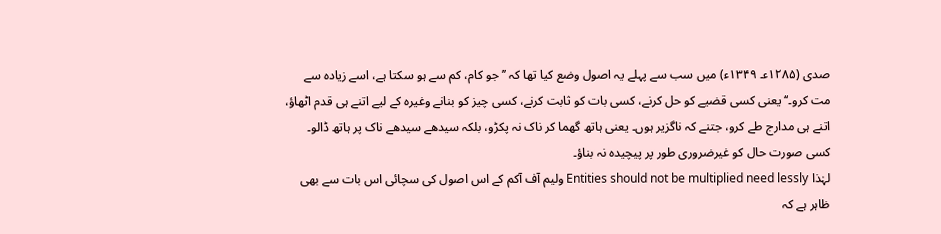صدی (۱۲۸۵ء۔ ۱۳۴۹ء) میں سب سے پہلے یہ اصول وضع کیا تھا کہ ’’جو کام، کم سے ہو سکتا ہے، اسے زیادہ سے مت کرو۔‘‘ یعنی کسی قضیے کو حل کرنے، کسی بات کو ثابت کرنے، کسی چیز کو بنانے وغیرہ کے لیے اتنے ہی قدم اٹھاؤ، اتنے ہی مدارج طے کرو، جتنے کہ ناگزیر ہوں۔ یعنی ہاتھ گھما کر ناک نہ پکڑو، بلکہ سیدھے سیدھے ناک پر ہاتھ ڈالو۔ کسی صورت حال کو غیرضروری طور پر پیچیدہ نہ بناؤ۔
لہٰذا Entities should not be multiplied need lessly ولیم آف آکم کے اس اصول کی سچائی اس بات سے بھی ظاہر ہے کہ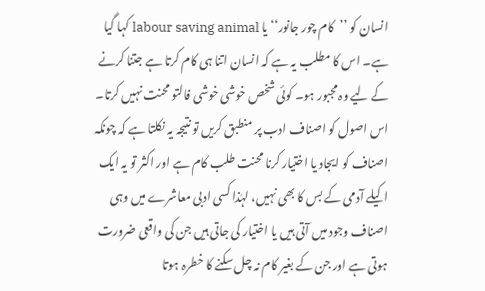انسان کو ’’کام چور جانور‘‘ یا labour saving animal کہا گیا ہے۔ اس کا مطلب یہ ہے کہ انسان اتنا ہی کام کرتا ہے جتنا کرنے کے لیے وہ مجبور ہو۔ کوئی شخص خوشی خوشی فالتو محنت نہیں کرتا۔ اس اصول کو اصناف ادب پر منطبق کریں تو نتیجہ یہ نکلتا ہے کہ چونکہ اصناف کو ایجاد یا اختیار کرنا محنت طلب کام ہے اور اکثر تو یہ ایک اکیلے آدمی کے بس کا بھی نہیں، لہٰذا کسی ادبی معاشرے میں وہی اصناف وجود میں آتی ہیں یا اختیار کی جاتی ہیں جن کی واقعی ضرورت ہوتی ہے اور جن کے بغیر کام نہ چل سکنے کا خطرہ ہوتا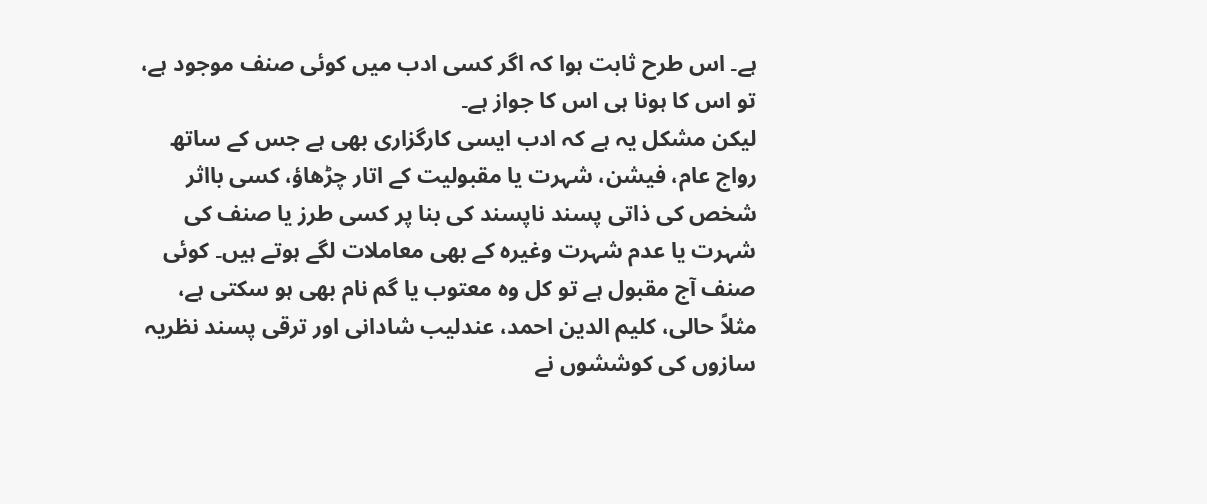ہے۔ اس طرح ثابت ہوا کہ اگر کسی ادب میں کوئی صنف موجود ہے، تو اس کا ہونا ہی اس کا جواز ہے۔
لیکن مشکل یہ ہے کہ ادب ایسی کارگزاری بھی ہے جس کے ساتھ رواج عام، فیشن، شہرت یا مقبولیت کے اتار چڑھاؤ، کسی بااثر شخص کی ذاتی پسند ناپسند کی بنا پر کسی طرز یا صنف کی شہرت یا عدم شہرت وغیرہ کے بھی معاملات لگے ہوتے ہیں۔ کوئی صنف آج مقبول ہے تو کل وہ معتوب یا گم نام بھی ہو سکتی ہے، مثلاً حالی، کلیم الدین احمد، عندلیب شادانی اور ترقی پسند نظریہ سازوں کی کوششوں نے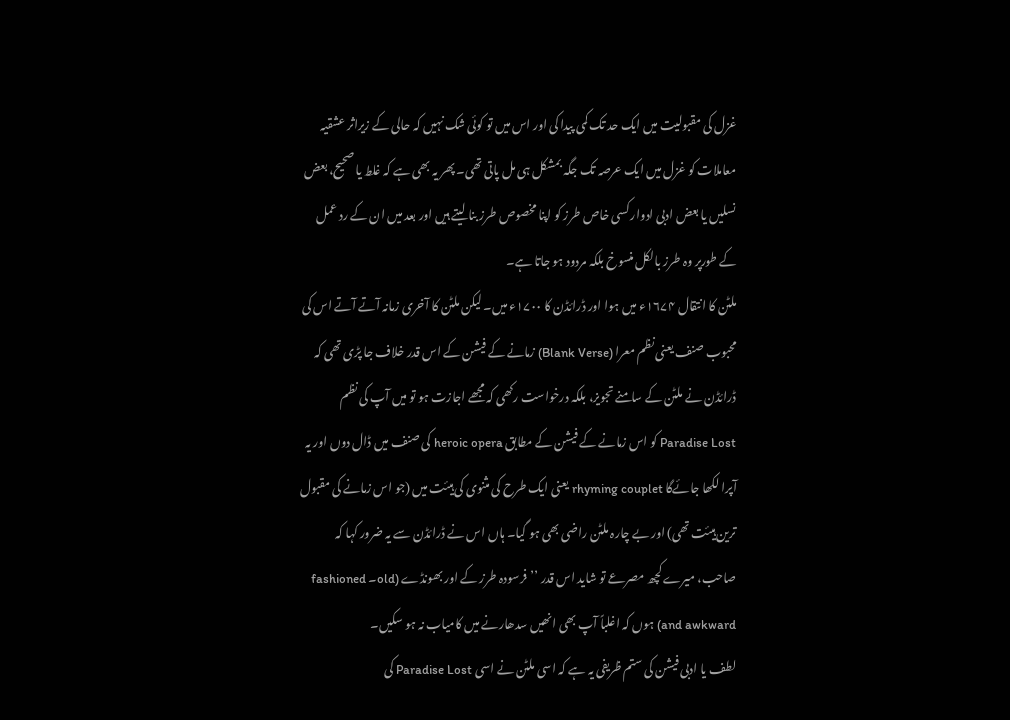غزل کی مقبولیت میں ایک حد تک کمی پیدا کی اور اس میں تو کوئی شک نہیں کہ حالی کے زیراثر عشقیہ معاملات کو غزل میں ایک عرصہ تک جگہ بمشکل ہی مل پاتی تھی۔ پھر یہ بھی ہے کہ غلط یا صحیح، بعض نسلیں یا بعض ادبی ادوار کسی خاص طرز کو اپنا مخصوص طرز بنا لیتے ہیں اور بعد میں ان کے رد عمل کے طورپر وہ طرز بالکل منسوخ بلکہ مردود ہو جاتا ہے۔
ملٹن کا انتقال ۱۶۷۴ء میں ہوا اور ڈرائڈن کا ۱۷۰۰ء میں۔ لیکن ملٹن کا آخری زمانہ آتے آتے اس کی محبوب صنف یعنی نظم معرا (Blank Verse) زمانے کے فیشن کے اس قدر خلاف جا پڑی تھی کہ ڈرائڈن نے ملٹن کے سامنے تجویز، بلکہ درخواست رکھی کہ مجھے اجازت ہو تو میں آپ کی نظم Paradise Lost کو اس زمانے کے فیشن کے مطابق heroic opera کی صنف میں ڈال دوں اور یہ آپرا لکھا جائےگا rhyming couplet یعنی ایک طرح کی مثنوی کی ہیئت میں (جو اس زمانے کی مقبول ترین ہیئت تھی) اور بے چارہ ملٹن راضی بھی ہو گیا۔ ہاں اس نے ڈرائڈن سے یہ ضرور کہا کہ صاحب، میرے کچھ مصرعے تو شاید اس قدر ’’فرسودہ طرز کے اور بھونڈے (old۔ fashioned and awkward) ہوں کہ اغلباً آپ بھی انھیں سدھارنے میں کامیاب نہ ہو سکیں۔
لطف یا ادبی فیشن کی ستم ظریفی یہ ہے کہ اسی ملٹن نے اسی Paradise Lost کی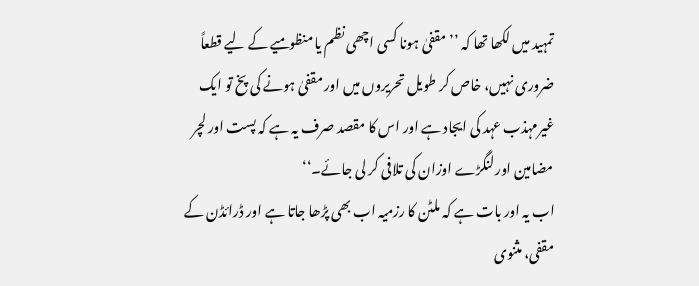تمہید میں لکھا تھا کہ ’’مقفیٰ ہونا کسی اچھی نظم یا منظومیے کے لیے قطعاً ضروری نہیں، خاص کر طویل تحریروں میں اور مقفیٰ ہونے کی پخ تو ایک غیرمہذب عہد کی ایجاد ہے اور اس کا مقصد صرف یہ ہے کہ پست اور لچر مضامین اور لنگڑے اوزان کی تلافی کر لی جائے۔‘‘
اب یہ اور بات ہے کہ ملٹن کا رزمیہ اب بھی پڑھا جاتا ہے اور ڈرائڈن کے مقفی، مثنوی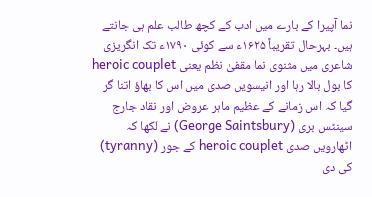نما آپیرا کے بارے میں ادب کے کچھ طالب علم ہی جانتے ہیں۔ بہرحال تقریباً ۱۶۲۵ء سے کوئی ۱۷۹۰ء تک انگریزی شاعری میں مثنوی نما مقفیٰ نظم یعنی heroic couplet کا بول بالا رہا اور انیسویں صدی میں اس کا بھاؤ اتنا گر گیا کہ اس زمانے کے عظیم ماہر عروض اور نقاد جارج سینٹس بری (George Saintsbury) نے لکھا کہ اٹھارویں صدی heroic couplet کے جور (tyranny) کی دی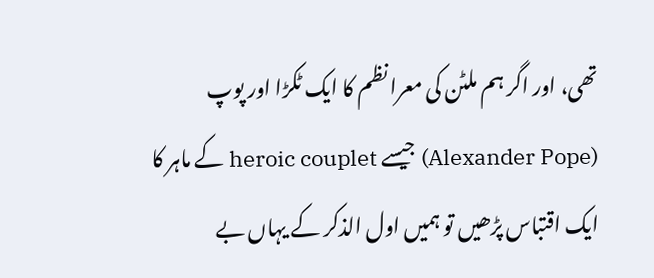تھی، اور اگر ہم ملٹن کی معرا نظم کا ایک ٹکڑا اور پوپ (Alexander Pope) جیسے heroic couplet کے ماہر کا ایک اقتباس پڑھیں تو ہمیں اول الذکر کے یہاں بے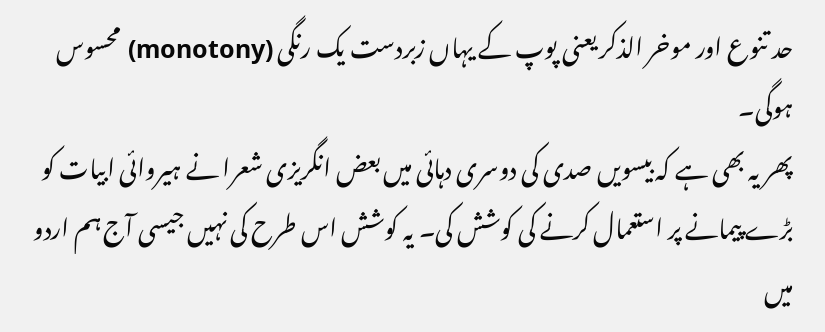حد تنوع اور موخر الذکر یعنی پوپ کے یہاں زبردست یک رنگی (monotony) محسوس ہوگی۔
پھر یہ بھی ہے کہ بیسویں صدی کی دوسری دہائی میں بعض انگریزی شعرا نے ہیروائی ابیات کو بڑے پیمانے پر استعمال کرنے کی کوشش کی۔ یہ کوشش اس طرح کی نہیں جیسی آج ہم اردو میں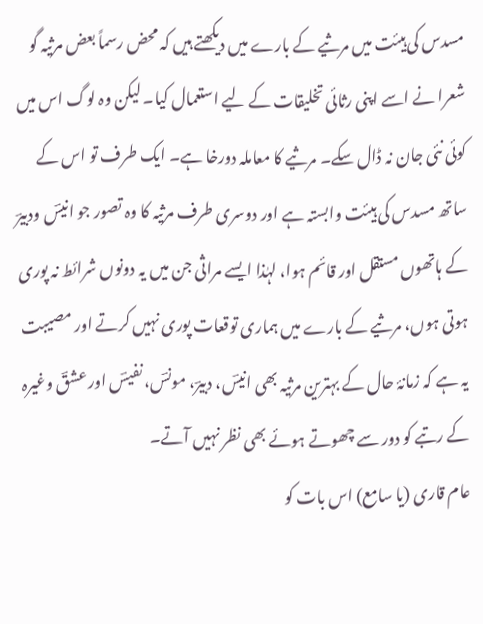مسدس کی ہیئت میں مرثیے کے بارے میں دیکھتے ہیں کہ محض رسماً بعض مرثیہ گو شعرا نے اسے اپنی رثائی تخلیقات کے لیے استعمال کیا۔ لیکن وہ لوگ اس میں کوئی نئی جان نہ ڈال سکے۔ مرثیے کا معاملہ دورخا ہے۔ ایک طرف تو اس کے ساتھ مسدس کی ہیئت وابستہ ہے اور دوسری طرف مرثیہ کا وہ تصور جو انیسؔ ودبیرؔ کے ہاتھوں مستقل اور قائم ہوا، لہٰذا ایسے مراثی جن میں یہ دونوں شرائط نہ پوری ہوتی ہوں، مرثیے کے بارے میں ہماری توقعات پوری نہیں کرتے اور مصیبت یہ ہے کہ زمانۂ حال کے بہترین مرثیہ بھی انیسؔ، دبیرؔ، مونسؔ، نفیسؔ اور عشقؔ وغیرہ کے رتبے کو دور سے چھوتے ہوئے بھی نظر نہیں آتے۔
عام قاری (یا سامع) اس بات کو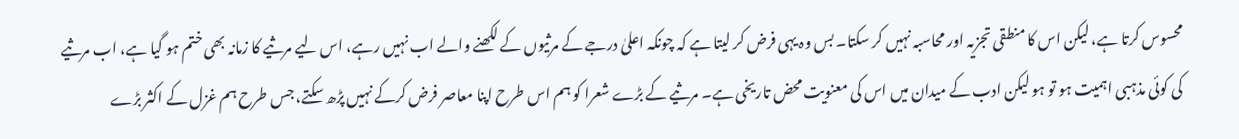محسوس کرتا ہے، لیکن اس کا منطقی تجزیہ اور محاسبہ نہیں کر سکتا۔ بس وہ یہی فرض کر لیتا ہے کہ چونکہ اعلیٰ درجے کے مرثیوں کے لکھنے والے اب نہیں رہے، اس لیے مرثیے کا زمانہ بھی ختم ہو گیا ہے، اب مرثیے کی کوئی مذہبی اہمیت ہو تو ہو لیکن ادب کے میدان میں اس کی معنویت محض تاریخی ہے۔ مرثیے کے بڑے شعرا کو ہم اس طرح اپنا معاصر فرض کرکے نہیں پڑھ سکتے، جس طرح ہم غزل کے اکثر بڑے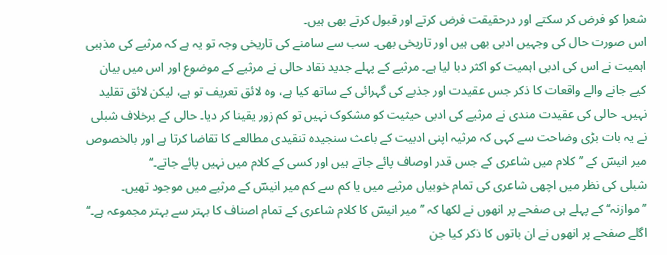شعرا کو فرض کر سکتے اور درحقیقت فرض کرتے اور قبول کرتے بھی ہیں۔
اس صورت حال کی وجہیں ادبی بھی ہیں اور تاریخی بھی۔ سب سے سامنے کی تاریخی وجہ تو یہ ہے کہ مرثیے کی مذہبی اہمیت نے اس کی ادبی اہمیت کو اکثر دبا لیا ہے۔ مرثیے کے پہلے جدید نقاد حالی نے مرثیے کے موضوع اور اس میں بیان کیے جانے والے واقعات کا ذکر جس عقیدت اور جذبے کی گہرائی کے ساتھ کیا ہے، وہ لائق تعریف تو ہے، لیکن لائق تقلید نہیں۔ حالی کی عقیدت مندی نے مرثیے کی ادبی حیثیت کو مشکوک نہیں تو کم زور یقینا کر دیا۔ حالی کے برخلاف شبلی نے یہ بات بڑی وضاحت سے کہی کہ مرثیہ اپنی ادبیت کے باعث سنجیدہ تنقیدی مطالعے کا تقاضا کرتا ہے اور بالخصوص میر انیسؔ کے ’’کلام میں شاعری کے جس قدر اوصاف پائے جاتے ہیں اور کسی کے کلام میں نہیں پائے جاتے۔‘‘
شبلی کی نظر میں اچھی شاعری کی تمام خوبیاں مرثیے میں یا کم سے کم میر انیسؔ کے مرثیے میں موجود تھیں۔ ’’موازنہ‘‘ کے پہلے ہی صفحے پر انھوں نے لکھا کہ ’’میر انیسؔ کا کلام شاعری کے تمام اصناف کا بہتر سے بہتر مجموعہ ہے۔‘‘ اگلے صفحے پر انھوں نے ان باتوں کا ذکر کیا جن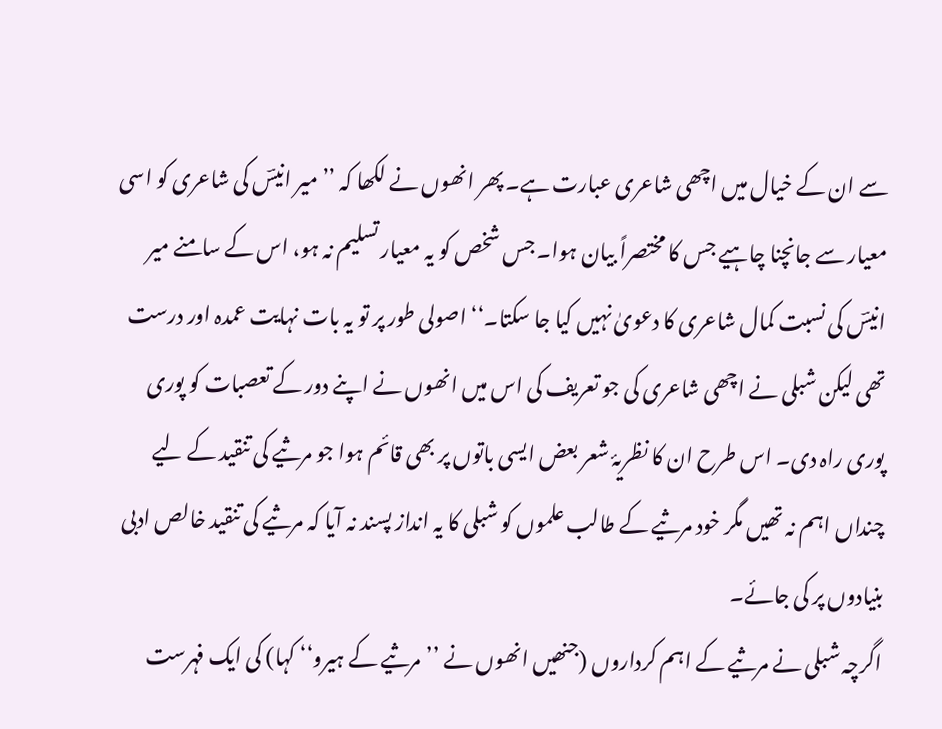سے ان کے خیال میں اچھی شاعری عبارت ہے۔ پھر انھوں نے لکھا کہ ’’میر انیسؔ کی شاعری کو اسی معیار سے جانچنا چاہیے جس کا مختصراً بیان ہوا۔ جس شخص کو یہ معیار تسلیم نہ ہو، اس کے سامنے میر انیسؔ کی نسبت کمال شاعری کا دعویٰ نہیں کیا جا سکتا۔‘‘ اصولی طور پر تو یہ بات نہایت عمدہ اور درست تھی لیکن شبلی نے اچھی شاعری کی جو تعریف کی اس میں انھوں نے اپنے دور کے تعصبات کو پوری پوری راہ دی۔ اس طرح ان کا نظریۂ شعر بعض ایسی باتوں پر بھی قائم ہوا جو مرثیے کی تنقید کے لیے چنداں اہم نہ تھیں مگر خود مرثیے کے طالب علموں کو شبلی کا یہ انداز پسند نہ آیا کہ مرثیے کی تنقید خالص ادبی بنیادوں پر کی جائے۔
اگرچہ شبلی نے مرثیے کے اہم کرداروں (جنھیں انھوں نے ’’مرثیے کے ہیرو‘‘ کہا) کی ایک فہرست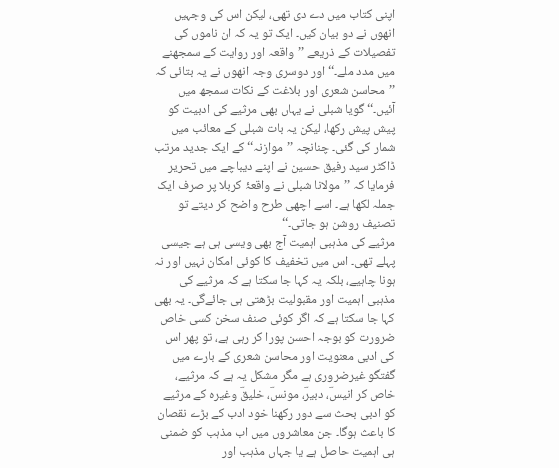اپنی کتاب میں دے دی تھی، لیکن اس کی وجہیں انھوں نے دو بیان کیں۔ ایک تو یہ کہ ان ناموں کی تفصیلات کے ذریعے ’’واقعہ اور روایت کے سمجھنے میں مدد ملے۔‘‘ اور دوسری وجہ انھوں نے یہ بتائی کہ ’’محاسن شعری اور بلاغت کے نکات سمجھ میں آئیں۔‘‘ گویا شبلی نے یہاں بھی مرثیے کی ادبیت کو پیش پیش رکھا، لیکن یہ بات شبلی کے معائب میں شمار کی گئی۔ چنانچہ ’’موازنہ‘‘ کے ایک جدید مرتب ڈاکٹر سید رفیق حسین نے اپنے دیباچے میں تحریر فرمایا کہ ’’مولانا شبلی نے واقعۂ کربلا پر صرف ایک جملہ لکھا ہے۔ اسے اچھی طرح واضح کر دیتے تو تصنیف روشن ہو جاتی۔‘‘
مرثیے کی مذہبی اہمیت آج بھی ویسی ہی ہے جیسی پہلے تھی۔ اس میں تخفیف کا کوئی امکان نہیں اور نہ ہونا چاہیے، بلکہ یہ کہا جا سکتا ہے کہ مرثیے کی مذہبی اہمیت اور مقبولیت بڑھتی ہی جائےگی۔ یہ بھی کہا جا سکتا ہے کہ اگر کوئی صنف سخن کسی خاص ضرورت کو بوجہ احسن پورا کر رہی ہے، تو پھر اس کی ادبی معنویت اور محاسن شعری کے بارے میں گفتگو غیرضروری ہے مگر مشکل یہ ہے کہ مرثیے، خاص کر انیسؔ، دبیرؔ، مونسؔ، خلیقؔ وغیرہ کے مرثیے کو ادبی بحث سے دور رکھنا خود ادب کے بڑے نقصان کا باعث ہوگا۔ جن معاشروں میں اب مذہب کو ضمنی ہی اہمیت حاصل ہے یا جہاں مذہب اور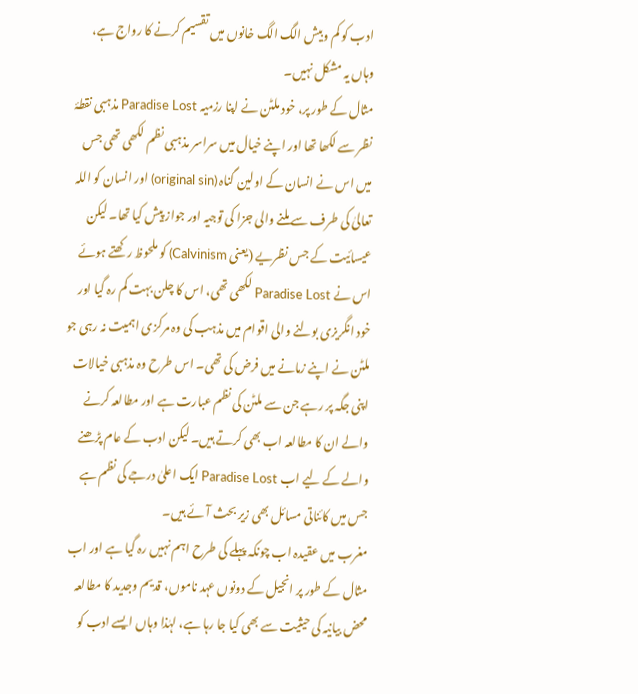ادب کو کم وبیش الگ الگ خانوں میں تقسیم کرنے کا رواج ہے، وہاں یہ مشکل نہیں۔
مثال کے طور پر، خود ملٹن نے اپنا رزمیہ Paradise Lost مذہبی نقطۂ نظر سے لکھا تھا اور اپنے خیال میں سراسر مذہبی نظم لکھی تھی جس میں اس نے انسان کے اولین گناہ (original sin) اور انسان کو اللہ تعالیٰ کی طرف سے ملنے والی جزا کی توجیہ اور جواز پیش کیا تھا۔ لیکن عیسائیت کے جس نظریے (یعنی Calvinism) کو ملحوظ رکھتے ہوئے اس نے Paradise Lost لکھی تھی، اس کا چلن بہت کم رہ گیا اور خود انگریزی بولنے والی اقوام میں مذہب کی وہ مرکزی اہمیت نہ رہی جو ملٹن نے اپنے زمانے میں فرض کی تھی۔ اس طرح وہ مذہبی خیالات اپنی جگہ پر رہے جن سے ملٹن کی نظم عبارت ہے اور مطالعہ کرنے والے ان کا مطالعہ اب بھی کرتے ہیں۔ لیکن ادب کے عام پڑھنے والے کے لیے اب Paradise Lost ایک اعلیٰ درجے کی نظم ہے جس میں کائناتی مسائل بھی زیر بحث آئے ہیں۔
مغرب میں عقیدہ اب چونکہ پہلے کی طرح اہم نہیں رہ گیا ہے اور اب مثال کے طور پر انجیل کے دونوں عہد ناموں، قدیم وجدید کا مطالعہ محض بیانیہ کی حیثیت سے بھی کیا جا رہا ہے، لہٰذا وہاں ایسے ادب کو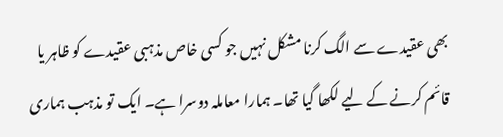بھی عقیدے سے الگ کرنا مشکل نہیں جو کسی خاص مذہبی عقیدے کو ظاہر یا قائم کرنے کے لیے لکھا گیا تھا۔ ہمارا معاملہ دوسرا ہے۔ ایک تو مذہب ہماری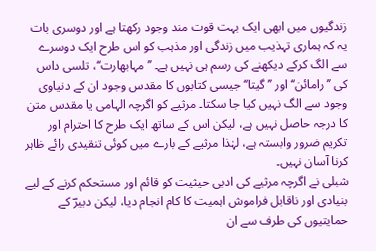زندگیوں میں ابھی ایک بہت قوت مند وجود رکھتا ہے اور دوسری بات یہ کہ ہماری تہذیب میں زندگی اور مذہب کو اس طرح ایک دوسرے سے الگ کرکے دیکھنے کی رسم ہی نہیں ہے۔ ’’مہابھارت‘‘، تلسی داس کی ’’رامائن‘‘ اور ’’گیتا‘‘ جیسی کتابوں کا مقدس وجود ان کے دنیاوی وجود سے الگ نہیں کیا جا سکتا۔ مرثیے کو اگرچہ الہامی یا مقدس متن کا درجہ حاصل نہیں ہے، لیکن اس کے ساتھ ایک طرح کا احترام اور تکریم ضرور وابستہ ہے، لہٰذا مرثیے کے بارے میں کوئی تنقیدی رائے ظاہر کرنا آسان نہیں۔
شبلی نے اگرچہ مرثیے کی ادبی حیثیت کو قائم اور مستحکم کرنے کے لیے بنیادی اور ناقابل فراموش اہمیت کا کام انجام دیا، لیکن دبیرؔ کے حمایتیوں کی طرف سے ان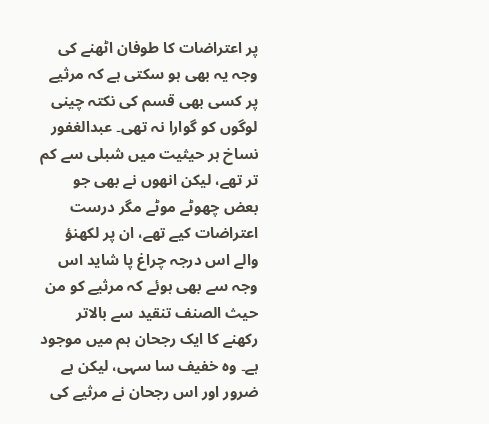پر اعتراضات کا طوفان اٹھنے کی وجہ یہ بھی ہو سکتی ہے کہ مرثیے پر کسی بھی قسم کی نکتہ چینی لوگوں کو گوارا نہ تھی۔ عبدالغفور نساخ ہر حیثیت میں شبلی سے کم تر تھے، لیکن انھوں نے بھی جو بعض چھوٹے موٹے مگر درست اعتراضات کیے تھے، ان پر لکھنؤ والے اس درجہ چراغ پا شاید اس وجہ سے بھی ہوئے کہ مرثیے کو من حیث الصنف تنقید سے بالاتر رکھنے کا ایک رجحان ہم میں موجود ہے۔ وہ خفیف سا سہی، لیکن ہے ضرور اور اس رجحان نے مرثیے کی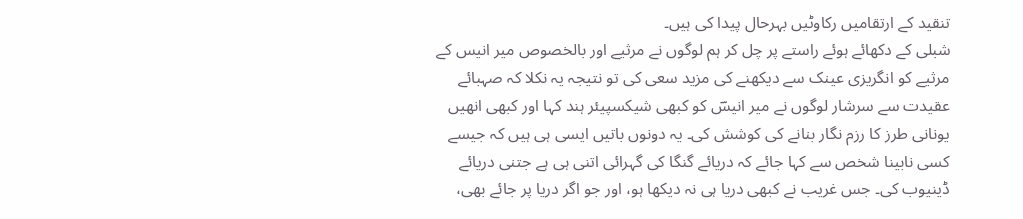تنقید کے ارتقامیں رکاوٹیں بہرحال پیدا کی ہیں۔
شبلی کے دکھائے ہوئے راستے پر چل کر ہم لوگوں نے مرثیے اور بالخصوص میر انیس کے مرثیے کو انگریزی عینک سے دیکھنے کی مزید سعی کی تو نتیجہ یہ نکلا کہ صہبائے عقیدت سے سرشار لوگوں نے میر انیسؔ کو کبھی شیکسپیئر ہند کہا اور کبھی انھیں یونانی طرز کا رزم نگار بنانے کی کوشش کی۔ یہ دونوں باتیں ایسی ہی ہیں کہ جیسے کسی نابینا شخص سے کہا جائے کہ دریائے گنگا کی گہرائی اتنی ہی ہے جتنی دریائے ڈینیوب کی۔ جس غریب نے کبھی دریا ہی نہ دیکھا ہو، اور جو اگر دریا پر جائے بھی،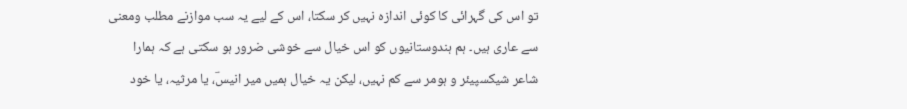تو اس کی گہرائی کا کوئی اندازہ نہیں کر سکتا، اس کے لیے یہ سب موازنے مطلب ومعنی سے عاری ہیں۔ ہم ہندوستانیوں کو اس خیال سے خوشی ضرور ہو سکتی ہے کہ ہمارا شاعر شیکسپیئر و ہومر سے کم نہیں، لیکن یہ خیال ہمیں میر انیسؔ، یا مرثیہ، یا خود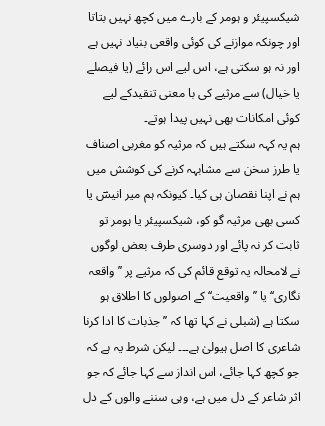شیکسپیئر و ہومر کے بارے میں کچھ نہیں بتاتا اور چونکہ موازنے کی کوئی واقعی بنیاد نہیں ہے اور نہ ہو سکتی ہے، اس لیے اس رائے (یا فیصلے یا خیال) سے مرثیے کی با معنی تنقیدکے لیے کوئی امکانات بھی نہیں پیدا ہوتے۔
ہم یہ کہہ سکتے ہیں کہ مرثیہ کو مغربی اصناف یا طرز سخن سے مشابہہ کرنے کی کوشش میں ہم نے اپنا نقصان ہی کیا۔ کیونکہ ہم میر انیسؔ یا کسی بھی مرثیہ گو کو، شیکسپیئر یا ہومر تو ثابت کر نہ پائے اور دوسری طرف بعض لوگوں نے لامحالہ یہ توقع قائم کی کہ مرثیے پر ’’واقعہ نگاری‘‘ یا ’’واقعیت‘‘ کے اصولوں کا اطلاق ہو سکتا ہے (شبلی نے کہا تھا کہ ’’جذبات کا ادا کرنا شاعری کا اصل ہیولیٰ ہے۔۔۔ لیکن شرط یہ ہے کہ جو کچھ کہا جائے، اس انداز سے کہا جائے کہ جو اثر شاعر کے دل میں ہے، وہی سننے والوں کے دل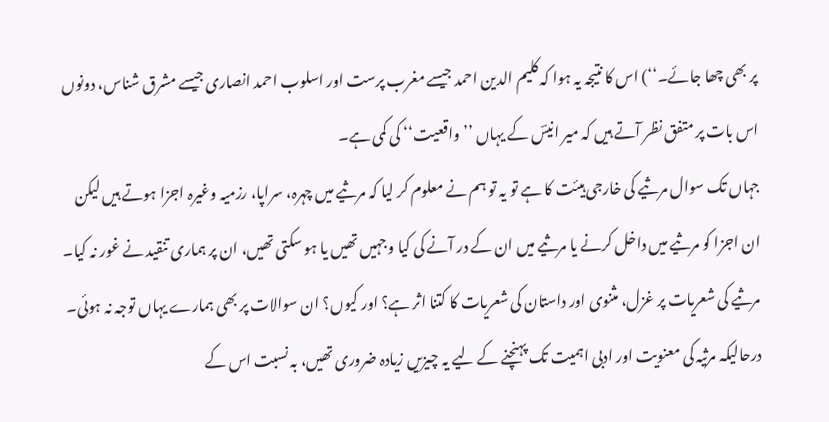پر بھی چھا جائے۔‘‘) اس کا نتیجہ یہ ہوا کہ کلیم الدین احمد جیسے مغرب پرست اور اسلوب احمد انصاری جیسے مشرق شناس، دونوں اس بات پر متفق نظر آتے ہیں کہ میر انیسؔ کے یہاں ’’واقعیت‘‘ کی کمی ہے۔
جہاں تک سوال مرثیے کی خارجی ہیئت کا ہے تو یہ تو ہم نے معلوم کر لیا کہ مرثیے میں چہرہ، سراپا، رزمیہ وغیرہ اجزا ہوتے ہیں لیکن ان اجزا کو مرثیے میں داخل کرنے یا مرثیے میں ان کے در آنے کی کیا وجہیں تھیں یا ہو سکتی تھیں، ان پر ہماری تنقید نے غور نہ کیا۔ مرثیے کی شعریات پر غزل، مثنوی اور داستان کی شعریات کا کتنا اثر ہے؟ اور کیوں؟ ان سوالات پر بھی ہمارے یہاں توجہ نہ ہوئی۔ درحالیکہ مرثیہ کی معنویت اور ادبی اہمیت تک پہنچنے کے لیے یہ چیزیں زیادہ ضروری تھیں، بہ نسبت اس کے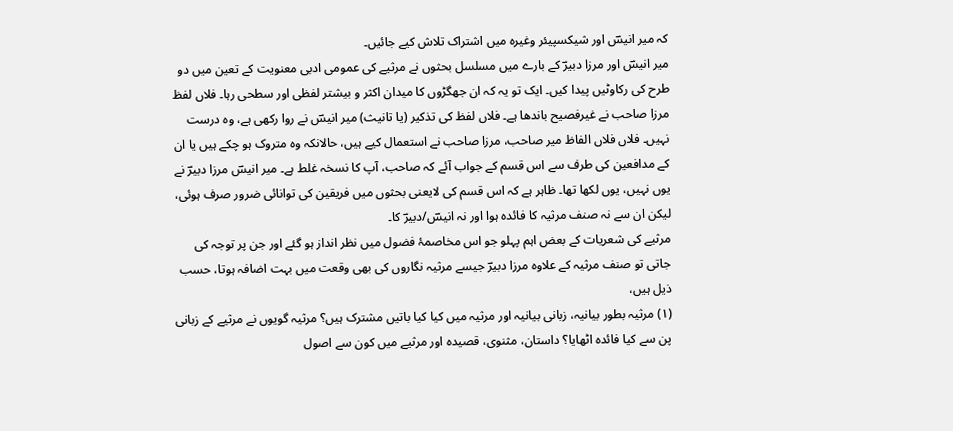کہ میر انیسؔ اور شیکسپیئر وغیرہ میں اشتراک تلاش کیے جائیں۔
میر انیسؔ اور مرزا دبیرؔ کے بارے میں مسلسل بحثوں نے مرثیے کی عمومی ادبی معنویت کے تعین میں دو طرح کی رکاوٹیں پیدا کیں۔ ایک تو یہ کہ ان جھگڑوں کا میدان اکثر و بیشتر لفظی اور سطحی رہا۔ فلاں لفظ مرزا صاحب نے غیرفصیح باندھا ہے۔ فلاں لفظ کی تذکیر (یا تانیث) میر انیسؔ نے روا رکھی ہے، وہ درست نہیں۔ فلاں فلاں الفاظ میر صاحب، مرزا صاحب نے استعمال کیے ہیں، حالانکہ وہ متروک ہو چکے ہیں یا ان کے مدافعین کی طرف سے اس قسم کے جواب آئے کہ صاحب، آپ کا نسخہ غلط ہے۔ میر انیسؔ مرزا دبیرؔ نے یوں نہیں، یوں لکھا تھا۔ ظاہر ہے کہ اس قسم کی لایعنی بحثوں میں فریقین کی توانائی ضرور صرف ہوئی، لیکن ان سے نہ صنف مرثیہ کا فائدہ ہوا اور نہ انیسؔ/دبیرؔ کا۔
مرثیے کی شعریات کے بعض اہم پہلو جو اس مخاصمۂ فضول میں نظر انداز ہو گئے اور جن پر توجہ کی جاتی تو صنف مرثیہ کے علاوہ مرزا دبیرؔ جیسے مرثیہ نگاروں کی بھی وقعت میں بہت اضافہ ہوتا، حسب ذیل ہیں،
(۱) مرثیہ بطور بیانیہ، زبانی بیانیہ اور مرثیہ میں کیا کیا باتیں مشترک ہیں؟ مرثیہ گویوں نے مرثیے کے زبانی پن سے کیا فائدہ اٹھایا؟ داستان، مثنوی، قصیدہ اور مرثیے میں کون سے اصول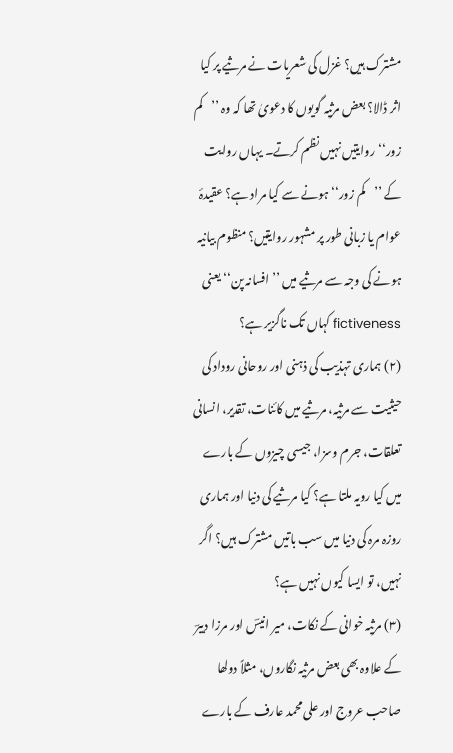مشترک ہیں؟ غزل کی شعریات نے مرثیے پر کیا اثر ڈالا؟ بعض مرثیہ گویوں کا دعویٰ تھا کہ وہ ’’کم زور‘‘ روایتیں نہیں نظم کرتے۔ یہاں روایت کے ’’کم زور‘‘ ہونے سے کیا مراد ہے؟ عقیدۂ عوام یا زبانی طور پر مشہور روایتیں؟ منظوم بیانیہ ہونے کی وجہ سے مرثیے میں ’’افسانہ پن‘‘ یعنی fictiveness کہاں تک ناگزیر ہے؟
(۲) ہماری تہذیب کی ذہنی اور روحانی روداد کی حیثیت سے مرثیہ، مرثیے میں کائنات، تقدیر، انسانی تعلقات، جرم وسزا، جیسی چیزوں کے بارے میں کیا رویہ ملتا ہے؟ کیا مرثیے کی دنیا اور ہماری روزہ مرہ کی دنیا میں سب باتیں مشترک ہیں؟ اگر نہیں، تو ایسا کیوں نہیں ہے؟
(۳) مرثیہ خوانی کے نکات، میر انیسؔ اور مرزا دبیرؔ کے علاوہ بھی بعض مرثیہ نگاروں، مثلاً دولھا صاحب عروج اور علی محمد عارف کے بارے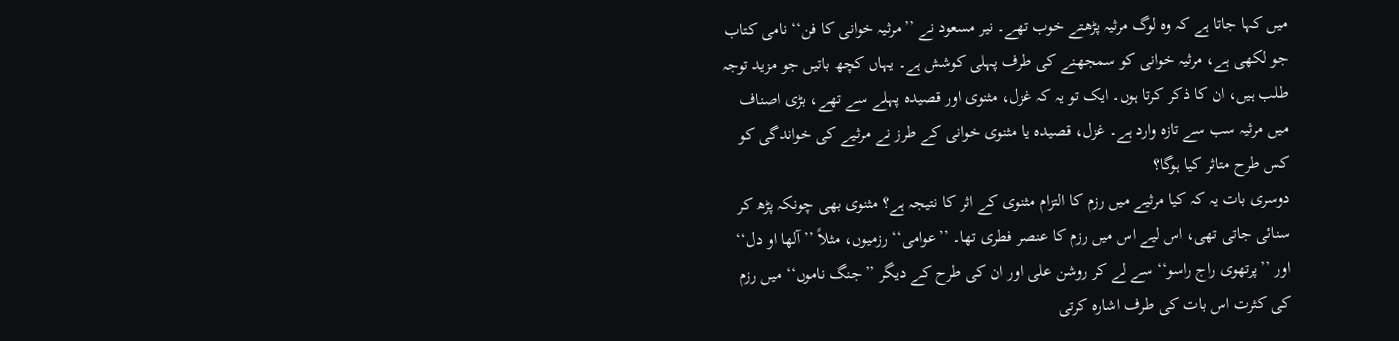میں کہا جاتا ہے کہ وہ لوگ مرثیہ پڑھتے خوب تھے۔ نیر مسعود نے ’’مرثیہ خوانی کا فن‘‘ نامی کتاب جو لکھی ہے، مرثیہ خوانی کو سمجھنے کی طرف پہلی کوشش ہے۔ یہاں کچھ باتیں جو مزید توجہ طلب ہیں، ان کا ذکر کرتا ہوں۔ ایک تو یہ کہ غزل، مثنوی اور قصیدہ پہلے سے تھے، بڑی اصناف میں مرثیہ سب سے تازہ وارد ہے۔ غزل، قصیدہ یا مثنوی خوانی کے طرز نے مرثیے کی خواندگی کو کس طرح متاثر کیا ہوگا؟
دوسری بات یہ کہ کیا مرثیے میں رزم کا التزام مثنوی کے اثر کا نتیجہ ہے؟ مثنوی بھی چونکہ پڑھ کر سنائی جاتی تھی، اس لیے اس میں رزم کا عنصر فطری تھا۔ ’’عوامی‘‘ رزمیوں، مثلاً ’’آلھا او دل‘‘ اور ’’پرتھوی راج راسو‘‘ سے لے کر روشن علی اور ان کی طرح کے دیگر ’’جنگ ناموں‘‘ میں رزم کی کثرت اس بات کی طرف اشارہ کرتی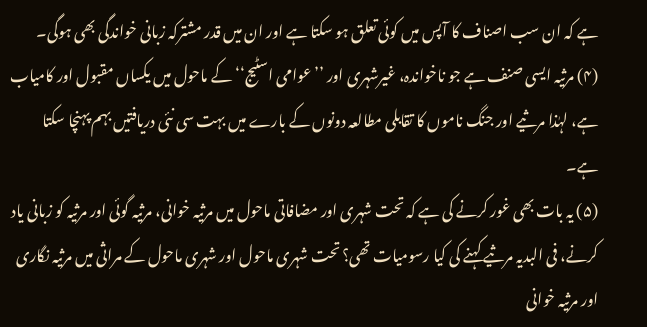ہے کہ ان سب اصناف کا آپس میں کوئی تعلق ہو سکتا ہے اور ان میں قدر مشترکہ زبانی خواندگی بھی ہوگی۔
(۴) مرثیہ ایسی صنف ہے جو ناخواندہ، غیرشہری اور ’’عوامی اسٹیج‘‘ کے ماحول میں یکساں مقبول اور کامیاب ہے، لہٰذا مرثیے اور جنگ ناموں کا تقابلی مطالعہ دونوں کے بارے میں بہت سی نئی دریافتیں بہم پہنچا سکتا ہے۔
(۵) یہ بات بھی غور کرنے کی ہے کہ تحت شہری اور مضافاتی ماحول میں مرثیہ خوانی، مرثیہ گوئی اور مرثیہ کو زبانی یاد کرنے، فی البدیہ مرثیے کہنے کی کیا رسومیات تھی؟ تحت شہری ماحول اور شہری ماحول کے مراثی میں مرثیہ نگاری اور مرثیہ خوانی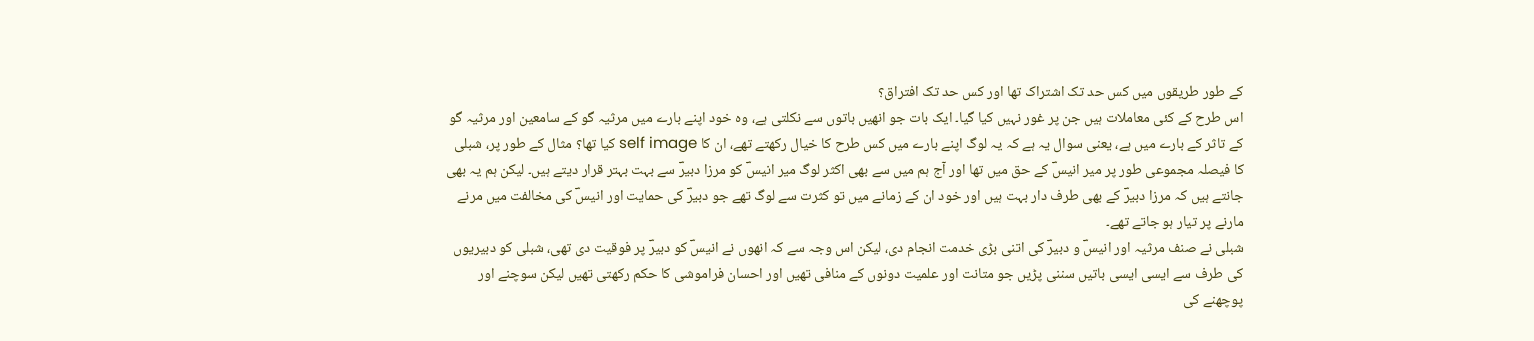کے طور طریقوں میں کس حد تک اشتراک تھا اور کس حد تک افتراق؟
اس طرح کے کئی معاملات ہیں جن پر غور نہیں کیا گیا۔ ایک بات جو انھیں باتوں سے نکلتی ہے، وہ خود اپنے بارے میں مرثیہ گو کے سامعین اور مرثیہ گو کے تاثر کے بارے میں ہے، یعنی سوال یہ ہے کہ یہ لوگ اپنے بارے میں کس طرح کا خیال رکھتے تھے، ان کا self image کیا تھا؟ مثال کے طور پر، شبلی کا فیصلہ مجموعی طور پر میر انیسؔ کے حق میں تھا اور آج ہم میں سے بھی اکثر لوگ میر انیسؔ کو مرزا دبیرؔ سے بہت بہتر قرار دیتے ہیں۔ لیکن ہم یہ بھی جانتے ہیں کہ مرزا دبیرؔ کے بھی طرف دار بہت ہیں اور خود ان کے زمانے میں تو کثرت سے لوگ تھے جو دبیرؔ کی حمایت اور انیسؔ کی مخالفت میں مرنے مارنے پر تیار ہو جاتے تھے۔
شبلی نے صنف مرثیہ اور انیسؔ و دبیرؔ کی اتنی بڑی خدمت انجام دی، لیکن اس وجہ سے کہ انھوں نے انیسؔ کو دبیرؔ پر فوقیت دی تھی، شبلی کو دبیریوں کی طرف سے ایسی ایسی باتیں سننی پڑیں جو متانت اور علمیت دونوں کے منافی تھیں اور احسان فراموشی کا حکم رکھتی تھیں لیکن سوچنے اور پوچھنے کی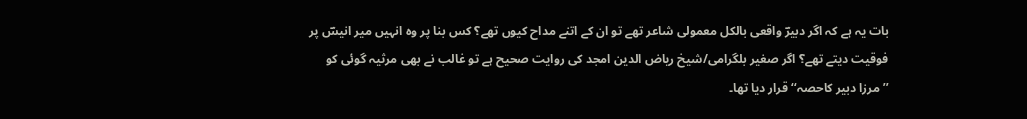بات یہ ہے کہ اگر دبیرؔ واقعی بالکل معمولی شاعر تھے تو ان کے اتنے مداح کیوں تھے؟ کس بنا پر وہ انہیں میر انیسؔ پر فوقیت دیتے تھے؟ اگر صغیر بلگرامی/شیخ ریاض الدین امجد کی روایت صحیح ہے تو غالب نے بھی مرثیہ گوئی کو ’’مرزا دبیر کاحصہ‘‘ قرار دیا تھا۔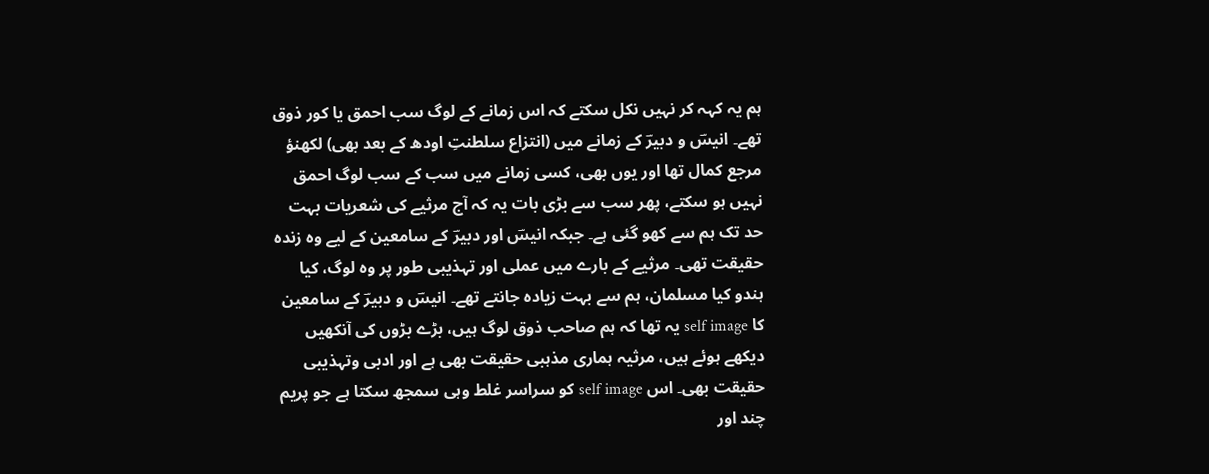ہم یہ کہہ کر نہیں نکل سکتے کہ اس زمانے کے لوگ سب احمق یا کور ذوق تھے۔ انیسؔ و دبیرؔ کے زمانے میں (انتزاع سلطنتِ اودھ کے بعد بھی) لکھنؤ مرجع کمال تھا اور یوں بھی، کسی زمانے میں سب کے سب لوگ احمق نہیں ہو سکتے، پھر سب سے بڑی بات یہ کہ آج مرثیے کی شعریات بہت حد تک ہم سے کھو گئی ہے۔ جبکہ انیسؔ اور دبیرؔ کے سامعین کے لیے وہ زندہ حقیقت تھی۔ مرثیے کے بارے میں عملی اور تہذیبی طور پر وہ لوگ، کیا ہندو کیا مسلمان، ہم سے بہت زیادہ جانتے تھے۔ انیسؔ و دبیرؔ کے سامعین کا self image یہ تھا کہ ہم صاحب ذوق لوگ ہیں، بڑے بڑوں کی آنکھیں دیکھے ہوئے ہیں، مرثیہ ہماری مذہبی حقیقت بھی ہے اور ادبی وتہذیبی حقیقت بھی۔ اس self image کو سراسر غلط وہی سمجھ سکتا ہے جو پریم چند اور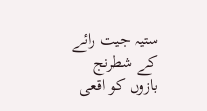ستیہ جیت رائے کے شطرنج بازوں کو اقعی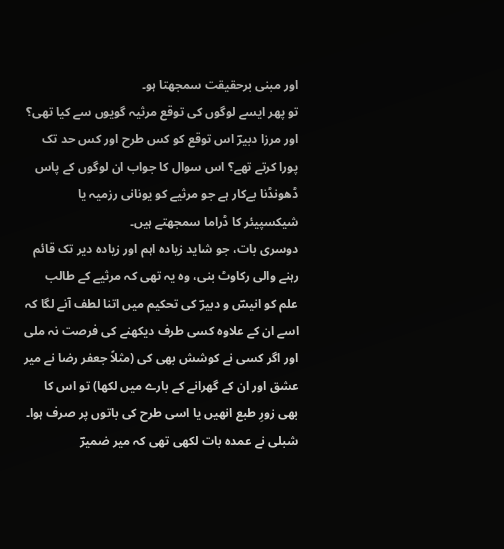اور مبنی برحقیقت سمجھتا ہو۔
تو پھر ایسے لوگوں کی توقع مرثیہ گویوں سے کیا تھی؟ اور مرزا دبیرؔ اس توقع کو کس طرح اور کس حد تک پورا کرتے تھے؟ اس سوال کا جواب ان لوگوں کے پاس ڈھونڈنا بےکار ہے جو مرثیے کو یونانی رزمیہ یا شیکسپیئر کا ڈراما سمجھتے ہیں۔
دوسری بات، جو شاید زیادہ اہم اور زیادہ دیر تک قائم رہنے والی رکاوٹ بنی، وہ یہ تھی کہ مرثیے کے طالب علم کو انیسؔ و دبیرؔ کی تحکیم میں اتنا لطف آنے لگا کہ اسے ان کے علاوہ کسی طرف دیکھنے کی فرصت نہ ملی اور اگر کسی نے کوشش بھی کی (مثلاً جعفر رضا نے میر عشق اور ان کے گھرانے کے بارے میں لکھا) تو اس کا بھی زورِ طبع انھیں یا اسی طرح کی باتوں پر صرف ہوا۔ شبلی نے عمدہ بات لکھی تھی کہ میر ضمیرؔ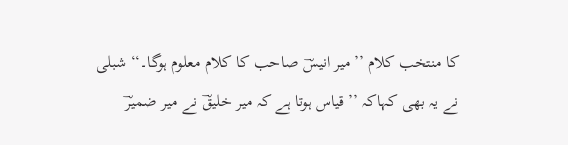کا منتخب کلام ’’میر انیسؔ صاحب کا کلام معلوم ہوگا۔‘‘ شبلی نے یہ بھی کہاکہ ’’قیاس ہوتا ہے کہ میر خلیقؔ نے میر ضمیرؔ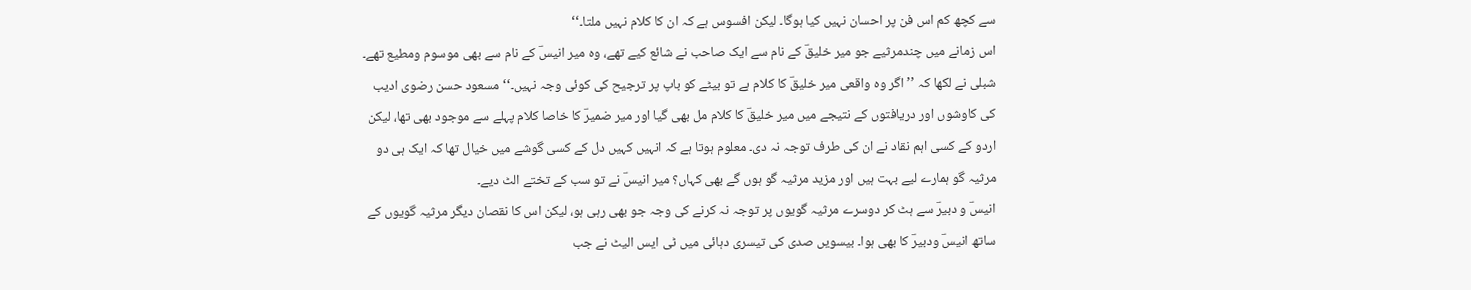سے کچھ کم اس فن پر احسان نہیں کیا ہوگا۔ لیکن افسوس ہے کہ ان کا کلام نہیں ملتا۔‘‘
اس زمانے میں چندمرثیے جو میر خلیقؔ کے نام سے ایک صاحب نے شائع کیے تھے، وہ میر انیسؔ کے نام سے بھی موسوم ومطیع تھے۔ شبلی نے لکھا کہ ’’اگر وہ واقعی میر خلیقؔ کا کلام ہے تو بیٹے کو باپ پر ترجیح کی کوئی وجہ نہیں۔‘‘ مسعود حسن رضوی ادیب کی کاوشوں اور دریافتوں کے نتیجے میں میر خلیقؔ کا کلام مل بھی گیا اور میر ضمیرؔ کا خاصا کلام پہلے سے موجود بھی تھا، لیکن اردو کے کسی اہم نقاد نے ان کی طرف توجہ نہ دی۔ معلوم ہوتا ہے کہ انہیں کہیں دل کے کسی گوشے میں خیال تھا کہ ایک ہی دو مرثیہ گو ہمارے لیے بہت ہیں اور مزید مرثیہ گو ہوں گے بھی کہاں؟ میر انیسؔ نے تو سب کے تختے الٹ دیے۔
انیسؔ و دبیرؔ سے ہٹ کر دوسرے مرثیہ گویوں پر توجہ نہ کرنے کی وجہ جو بھی رہی ہو، لیکن اس کا نقصان دیگر مرثیہ گویوں کے ساتھ انیسؔ ودبیرؔ کا بھی ہوا۔ بیسویں صدی کی تیسری دہائی میں ٹی ایس الیٹ نے جب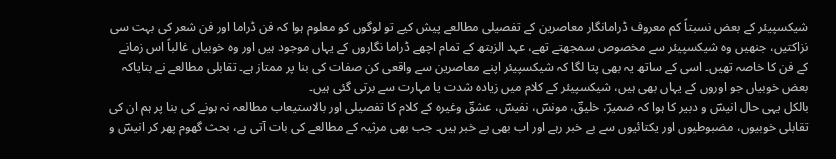شیکسپیئر کے بعض نسبتاً کم معروف ڈرامانگار معاصرین کے تفصیلی مطالعے پیش کیے تو لوگوں کو معلوم ہوا کہ فن ڈراما اور فن شعر کی بہت سی نزاکتیں، جنھیں وہ شیکسپیئر سے مخصوص سمجھتے تھے، عہد الزبتھ کے تمام اچھے ڈراما نگاروں کے یہاں موجود ہیں اور وہ خوبیاں غالباً اس زمانے کے فن کا خاصہ تھیں۔ اسی کے ساتھ یہ بھی پتا لگا کہ شیکسپیئر اپنے معاصرین سے واقعی کن صفات کی بنا پر ممتاز ہے۔ تقابلی مطالعے نے بتایاکہ بعض خوبیاں جو اوروں کے یہاں بھی ہیں، شیکسپیئر کے کلام میں زیادہ شدت یا مہارت سے برتی گئی ہیں۔
بالکل یہی حال انیسؔ و دبیر کا ہوا کہ ضمیرؔ، خلیقؔ، مونسؔ، نفیسؔ، عشقؔ وغیرہ کے کلام کا تفصیلی اور بالاستیعاب مطالعہ نہ ہونے کی بنا پر ہم ان کی تقابلی خوبیوں، مضبوطیوں اور یکتائیوں سے بے خبر رہے اور اب بھی بے خبر ہیں۔ جب بھی مرثیہ کے مطالعے کی بات آتی ہے، بحث گھوم پھر کر انیسؔ و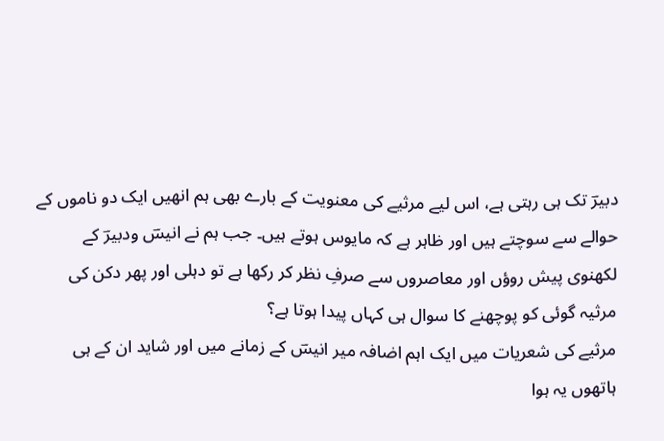دبیرؔ تک ہی رہتی ہے، اس لیے مرثیے کی معنویت کے بارے بھی ہم انھیں ایک دو ناموں کے حوالے سے سوچتے ہیں اور ظاہر ہے کہ مایوس ہوتے ہیں۔ جب ہم نے انیسؔ ودبیرؔ کے لکھنوی پیش روؤں اور معاصروں سے صرفِ نظر کر رکھا ہے تو دہلی اور پھر دکن کی مرثیہ گوئی کو پوچھنے کا سوال ہی کہاں پیدا ہوتا ہے؟
مرثیے کی شعریات میں ایک اہم اضافہ میر انیسؔ کے زمانے میں اور شاید ان کے ہی ہاتھوں یہ ہوا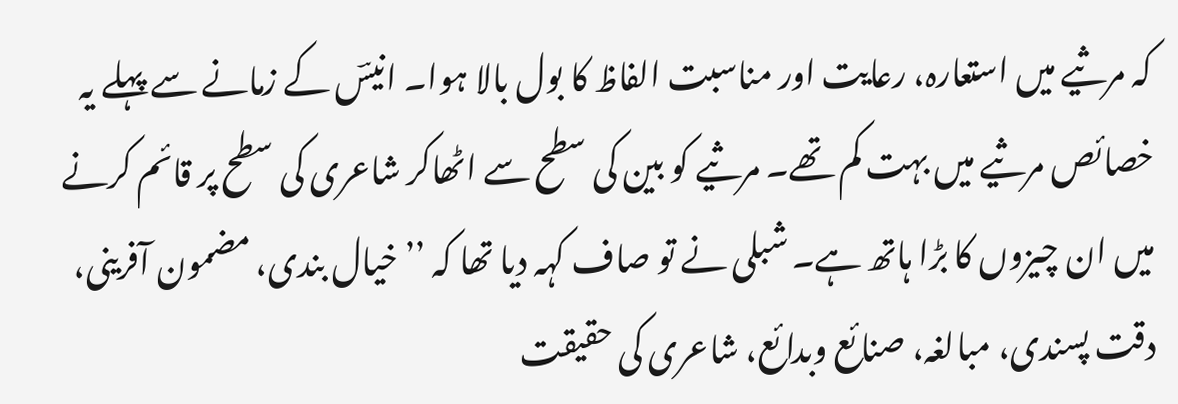کہ مرثیے میں استعارہ، رعایت اور مناسبت الفاظ کا بول بالا ہوا۔ انیسؔ کے زمانے سے پہلے یہ خصائص مرثیے میں بہت کم تھے۔ مرثیے کو بین کی سطح سے اٹھاکر شاعری کی سطح پر قائم کرنے میں ان چیزوں کا بڑا ہاتھ ہے۔ شبلی نے تو صاف کہہ دیا تھا کہ ’’خیال بندی، مضمون آفرینی، دقت پسندی، مبالغہ، صنائع وبدائع، شاعری کی حقیقت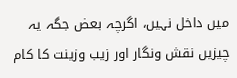میں داخل نہیں، اگرچہ بعض جگہ یہ چیزیں نقش ونگار اور زیب وزینت کا کام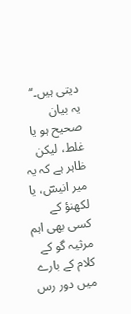دیتی ہیں۔‘‘
یہ بیان صحیح ہو یا غلط، لیکن ظاہر ہے کہ یہ میر انیسؔ، یا لکھنؤ کے کسی بھی اہم مرثیہ گو کے کلام کے بارے میں دور رس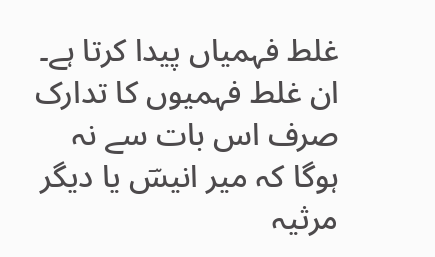غلط فہمیاں پیدا کرتا ہے۔ ان غلط فہمیوں کا تدارک صرف اس بات سے نہ ہوگا کہ میر انیسؔ یا دیگر مرثیہ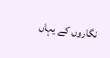نگاروں کے یہاں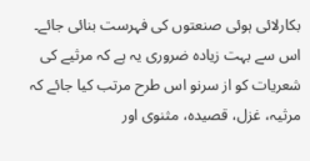بکارلائی ہوئی صنعتوں کی فہرست بنائی جائے۔ اس سے بہت زیادہ ضروری یہ ہے کہ مرثیے کی شعریات کو از سرنو اس طرح مرتب کیا جائے کہ مرثیہ، غزل، قصیدہ، مثنوی اور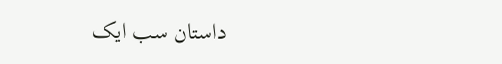داستان سب ایک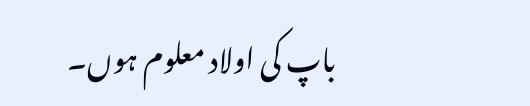باپ کی اولاد معلوم ہوں۔